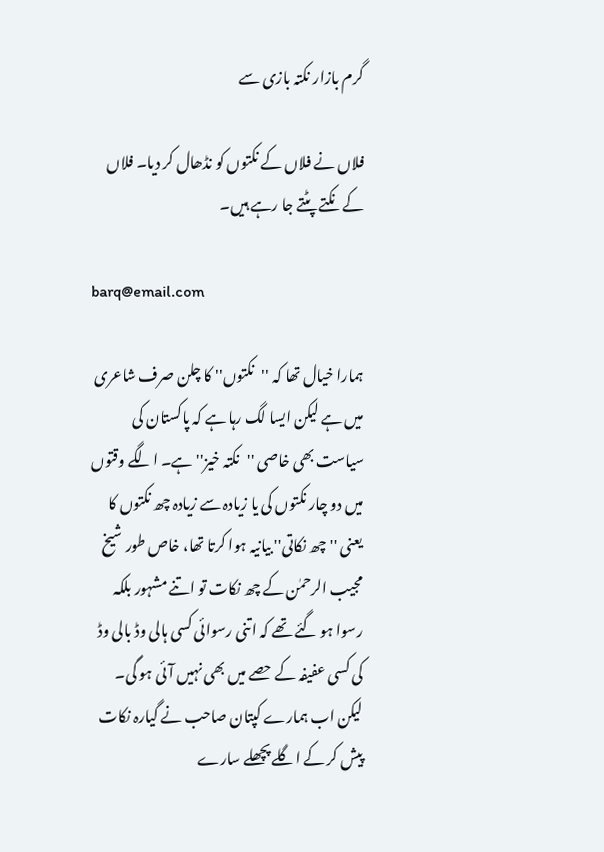گرم بازار نکتہ بازی سے

فلاں نے فلاں کے نکتوں کو نڈھال کر دیا۔ فلاں کے نکتے پٹتے جا رہے ہیں۔

barq@email.com

ہمارا خیال تھا کہ ''نکتوں'' کا چلن صرف شاعری میں ہے لیکن ایسا لگ رہا ہے کہ پاکستان کی سیاست بھی خاصی ''نکتہ خیز'' ہے۔ الگے وقتوں میں دو چار نکتوں کی یا زیادہ سے زیادہ چھ نکتوں کا یعنی ''چھ نکاتی'' بیانیہ ہوا کرتا تھا، خاص طور شیخ مجیب الرحمٰن کے چھ نکات تو اتنے مشہور بلکہ رسوا ہو گئے تھے کہ اتنی رسوائی کسی ہالی وڈ بالی وڈ کی کسی عفیفہ کے حصے میں بھی نہیں آئی ہو گی۔ لیکن اب ہمارے کپتان صاحب نے گیارہ نکات پیش کر کے اگلے پچھلے سارے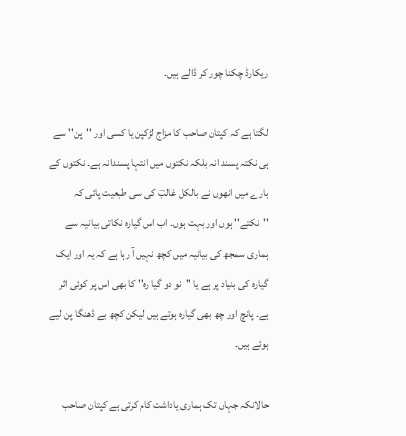ریکارڈ چکنا چور کر ڈالے ہیں۔

لگتا ہے کہ کپتان صاحب کا مزاج لڑکپن یا کسی اور ''پن'' سے ہی نکتہ پسند انہ بلکہ نکتوں میں انتہا پسندانہ ہے۔ نکتوں کے بارے میں انھوں نے بالکل غالبؔ کی سی طبعیت پائی کہ ''نکتے'' ہوں اور بہت ہوں۔ اب اس گیارہ نکاتی بیانیہ سے ہماری سمجھ کی بیانیہ میں کچھ نہیں آ رہا ہے کہ یہ اور ایک گیارہ کی بنیاد پر ہے یا ''نو دو گیا رہ'' کا بھی اس پر کوئی اثر ہے۔ پانچ اور چھ بھی گیارہ ہوتے ہیں لیکن کچھ بے ڈھنگا پن لیے ہوئے ہیں۔

حالانکہ جہاں تک ہماری یاداشت کام کرتی ہے کپتان صاحب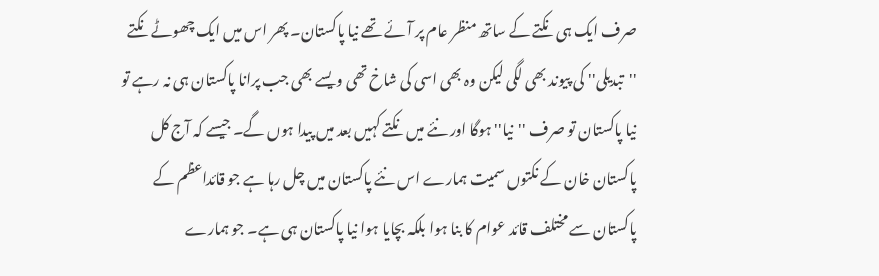صرف ایک ہی نکتے کے ساتھ منظر عام پر آئے تھے نیا پاکستان۔ پھر اس میں ایک چھوٹے نکتے ''تبدیلی'' کی پیوند بھی لگی لیکن وہ بھی اسی کی شاخ تھی ویسے بھی جب پرانا پاکستان ہی نہ رہے تو نیا پاکستان تو صرف ''نیا'' ہوگا اور نئے میں نکتے کہیں بعد میں پیدا ہوں گے۔ جیسے کہ آج کل پاکستان خان کے نکتوں سمیت ہمارے اس نئے پاکستان میں چل رہا ہے جو قائداعظم کے پاکستان سے مختلف قائد عوام کا بنا ہوا بلکہ بچایا ہوا نیا پاکستان ہی ہے۔ جو ہمارے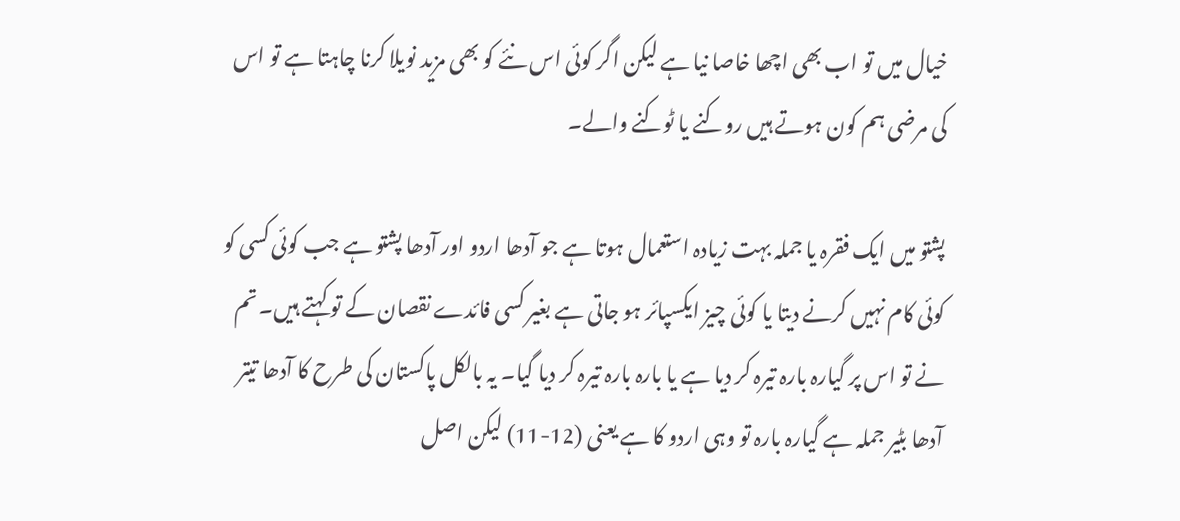خیال میں تو اب بھی اچھا خاصا نیا ہے لیکن اگر کوئی اس نئے کو بھی مزید نویلا کرنا چاہتا ہے تو اس کی مرضی ہم کون ہوتے ہیں روکنے یا ٹوکنے والے۔

پشتو میں ایک فقرہ یا جملہ بہت زیادہ استعمال ہوتا ہے جو آدھا اردو اور آدھا پشتو ہے جب کوئی کسی کو کوئی کام نہیں کرنے دیتا یا کوئی چیز ایکسپائر ہو جاتی ہے بغیر کسی فائدے نقصان کے تو کہتے ہیں۔ تم نے تو اس پر گیارہ بارہ تیرہ کر دیا ہے یا بارہ بارہ تیرہ کر دیا گیا۔ یہ بالکل پاکستان کی طرح کا آدھا تیتر آدھا بٹیر جملہ ہے گیارہ بارہ تو وہی اردو کا ہے یعنی (12-11) لیکن اصل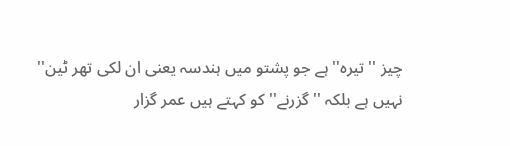چیز ''تیرہ'' ہے جو پشتو میں ہندسہ یعنی ان لکی تھر ٹین'' نہیں ہے بلکہ ''گزرنے'' کو کہتے ہیں عمر گزار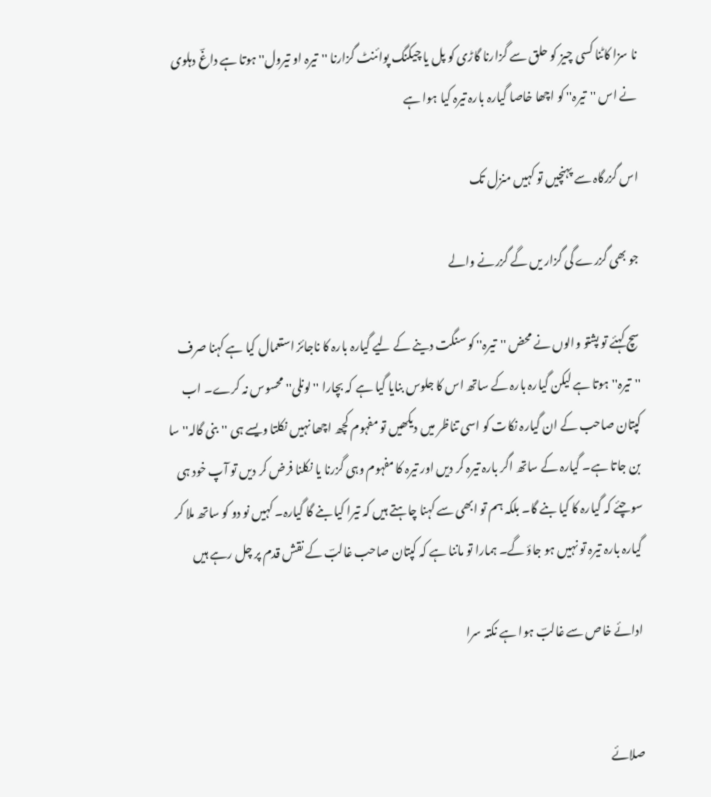نا سزا کاٹنا کسی چیز کو حلق سے گزارنا گاڑی کو پل یا چیکنگ پوائنٹ گزارنا ''تیرہ او تیرول'' ہوتا ہے داغؔ دہلوی نے اس ''تیرہ'' کو اچھا خاصا گیارہ بارہ تیرہ کیا ہوا ہے

اس گزرگاہ سے پہنچیں تو کہیں منزل تک

جو بھی گزرے گی گزار یں گے گزرنے والے

سچ کہئے تو پشتو والوں نے محض ''تیرہ'' کو سنگت دینے کے لیے گیارہ بارہ کا ناجائز استعمال کیا ہے کہنا صرف ''تیرہ'' ہوتا ہے لیکن گیارہ بارہ کے ساتھ اس کا جلوس بنایا گیا ہے کہ بچارا ''لونلی'' محسوس نہ کرے۔ اب کپتان صاحب کے ان گیارہ نکات کو اسی تناظر میں دیکھیں تو مفہوم کچھ اچھا نہیں نکلتا ویسے ہی ''بنی گالہ'' سا بن جاتا ہے۔ گیارہ کے ساتھ اگر بارہ تیرہ کر دیں اور تیرہ کا مفہوم وہی گزرنا یا نکلنا فرض کر دیں تو آپ خود ہی سوچئے کہ گیارہ کا کیا بنے گا۔ بلکہ ہم تو ابھی سے کہنا چاہتے ہیں کہ تیرا کیا بنے گا گیارہ۔ کہیں نو دو کو ساتھ ملا کر گیارہ بارہ تیرہ تو نہیں ہو جاؤ گے۔ ہمارا تو ماننا ہے کہ کپتان صاحب غالبؔ کے نقش قدم پر چل رہے ہیں

ادائے خاص سے غالبؔ ہوا ہے نکتہ سرا


صلائے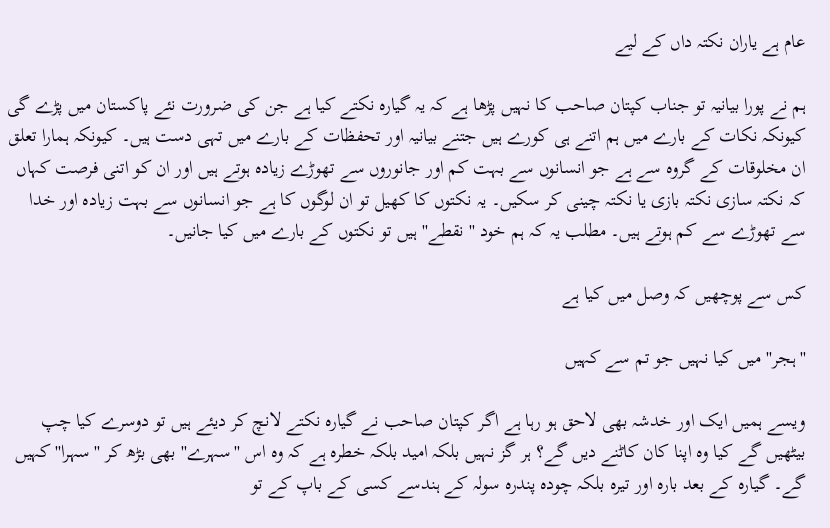عام ہے یاران نکتہ داں کے لیے

ہم نے پورا بیانیہ تو جناب کپتان صاحب کا نہیں پڑھا ہے کہ یہ گیارہ نکتے کیا ہے جن کی ضرورت نئے پاکستان میں پڑے گی کیونکہ نکات کے بارے میں ہم اتنے ہی کورے ہیں جتنے بیانیہ اور تحفظات کے بارے میں تہی دست ہیں۔ کیونکہ ہمارا تعلق ان مخلوقات کے گروہ سے ہے جو انسانوں سے بہت کم اور جانوروں سے تھوڑے زیادہ ہوتے ہیں اور ان کو اتنی فرصت کہاں کہ نکتہ سازی نکتہ بازی یا نکتہ چینی کر سکیں۔ یہ نکتوں کا کھیل تو ان لوگوں کا ہے جو انسانوں سے بہت زیادہ اور خدا سے تھوڑے سے کم ہوتے ہیں۔ مطلب یہ کہ ہم خود ''نقطے'' ہیں تو نکتوں کے بارے میں کیا جانیں۔

کس سے پوچھیں کہ وصل میں کیا ہے

''ہجر'' میں کیا نہیں جو تم سے کہیں

ویسے ہمیں ایک اور خدشہ بھی لاحق ہو رہا ہے اگر کپتان صاحب نے گیارہ نکتے لانچ کر دیئے ہیں تو دوسرے کیا چپ بیٹھیں گے کیا وہ اپنا کان کاٹنے دیں گے؟ ہر گز نہیں بلکہ امید بلکہ خطرہ ہے کہ وہ اس ''سہرے'' بھی بڑھ کر ''سہرا'' کہیں گے۔ گیارہ کے بعد بارہ اور تیرہ بلکہ چودہ پندرہ سولہ کے ہندسے کسی کے باپ کے تو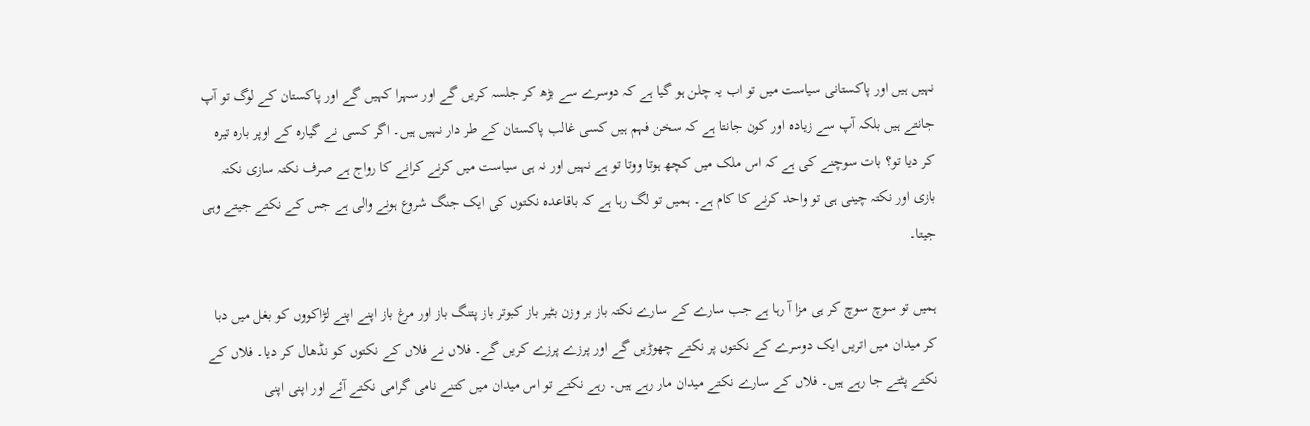نہیں ہیں اور پاکستانی سیاست میں تو اب یہ چلن ہو گیا ہے کہ دوسرے سے بڑھ کر جلسہ کریں گے اور سہرا کہیں گے اور پاکستان کے لوگ تو آپ جانتے ہیں بلکہ آپ سے زیادہ اور کون جانتا ہے کہ سخن فہم ہیں کسی غالب پاکستان کے طر دار نہیں ہیں۔ اگر کسی نے گیارہ کے اوپر بارہ تیرہ کر دیا تو؟ بات سوچنے کی ہے کہ اس ملک میں کچھ ہوتا ووتا تو ہے نہیں اور نہ ہی سیاست میں کرنے کرانے کا رواج ہے صرف نکتہ سازی نکتہ بازی اور نکتہ چینی ہی تو واحد کرنے کا کام ہے۔ ہمیں تو لگ رہا ہے کہ باقاعدہ نکتوں کی ایک جنگ شروع ہونے والی ہے جس کے نکتے جیتے وہی جیتا۔

ہمیں تو سوچ سوچ کر ہی مزا آ رہا ہے جب سارے کے سارے نکتہ باز بر وزن بٹیر باز کبوتر باز پتنگ باز اور مرغ باز اپنے اپنے لڑاکووں کو بغل میں دبا کر میدان میں اتریں ایک دوسرے کے نکتوں پر نکتے چھوڑیں گے اور پرزے پرزے کریں گے۔ فلاں نے فلاں کے نکتوں کو نڈھال کر دیا۔ فلاں کے نکتے پٹتے جا رہے ہیں۔ فلاں کے سارے نکتے میدان مار رہے ہیں۔ رہے نکتے تو اس میدان میں کتنے نامی گرامی نکتے آئے اور اپنی اپنی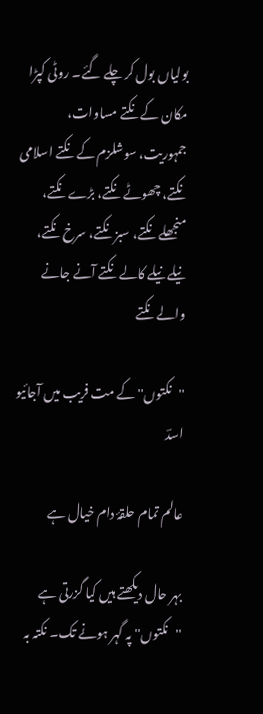بولیاں بول کر چلے گئے۔ روٹی کپڑا مکان کے نکتے مساوات، جمہوریت، سوشلزم کے نکتے اسلامی نکتے، چھوٹے نکتے، بڑے نکتے، منجھلے نکتے، سبز نکتے، سرخ نکتے، نیلے نیلے کالے نکتے آنے جانے والے نکتے

''نکتوں'' کے مت فریب میں آجائیو اسدؔ

عالم تمام حلقۂ دام خیال ہے

بہر حال دیکھتے ہیں کیا گزرتی ہے ''نکتوں'' پہ گہر ہونے تک۔ نکتہ بہ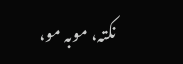نکتہ، موبہ مو،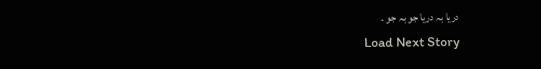دریا بہ دریا جو بہ جو ۔
Load Next Story